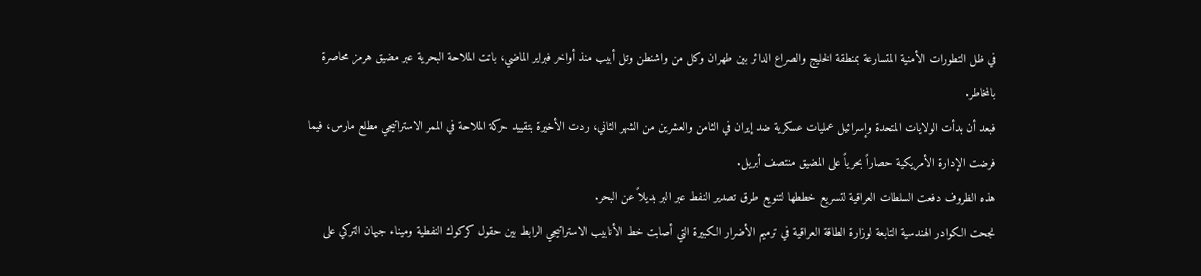في ظل التطورات الأمنية المتسارعة بمنطقة الخليج والصراع الدائر بين طهران وكل من واشنطن وتل أبيب منذ أواخر فبراير الماضي، باتت الملاحة البحرية عبر مضيق هرمز محاصرة بالمخاطر.
فبعد أن بدأت الولايات المتحدة وإسرائيل عمليات عسكرية ضد إيران في الثامن والعشرين من الشهر الثاني، ردت الأخيرة بتقييد حركة الملاحة في الممر الاستراتيجي مطلع مارس، فيما فرضت الإدارة الأمريكية حصاراً بحرياً على المضيق منتصف أبريل.
هذه الظروف دفعت السلطات العراقية لتسريع خططها لتنويع طرق تصدير النفط عبر البر بديلاً عن البحر.
نجحت الكوادر الهندسية التابعة لوزارة الطاقة العراقية في ترميم الأضرار الكبيرة التي أصابت خط الأنابيب الاستراتيجي الرابط بين حقول كركوك النفطية وميناء جيهان التركي على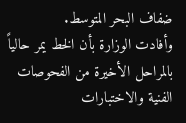ضفاف البحر المتوسط.
وأفادت الوزارة بأن الخط يمر حالياً بالمراحل الأخيرة من الفحوصات الفنية والاختبارات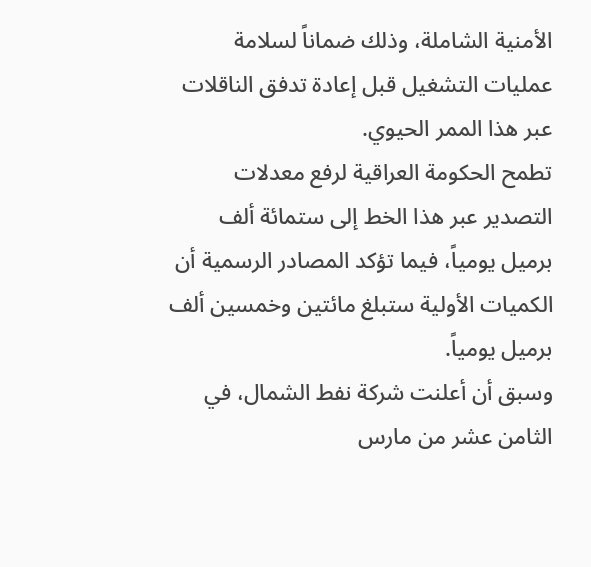الأمنية الشاملة، وذلك ضماناً لسلامة عمليات التشغيل قبل إعادة تدفق الناقلات عبر هذا الممر الحيوي.
تطمح الحكومة العراقية لرفع معدلات التصدير عبر هذا الخط إلى ستمائة ألف برميل يومياً، فيما تؤكد المصادر الرسمية أن الكميات الأولية ستبلغ مائتين وخمسين ألف برميل يومياً.
وسبق أن أعلنت شركة نفط الشمال، في الثامن عشر من مارس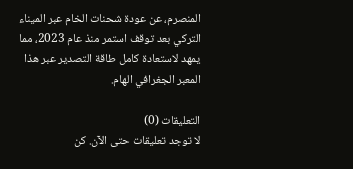المنصرم، عن عودة شحنات الخام عبر الميناء التركي بعد توقف استمر منذ عام 2023، مما يمهد لاستعادة كامل طاقة التصدير عبر هذا المعبر الجغرافي الهام.

التعليقات (0)
لا توجد تعليقات حتى الآن. كن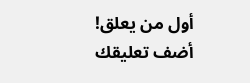أول من يعلق!
أضف تعليقك